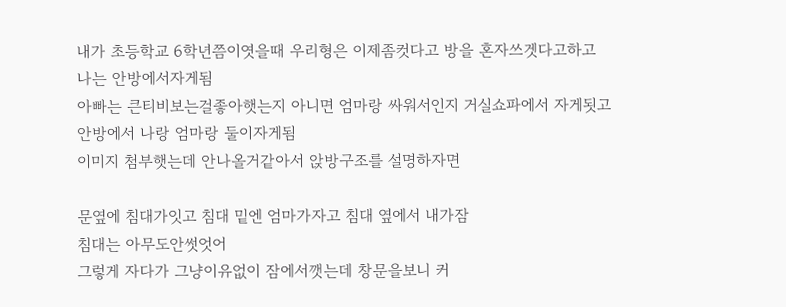내가 초등학교 6학년쯤이엿을때 우리형은 이제좀컷다고 방을 혼자쓰겟다고하고
나는 안방에서자게됨
아빠는 큰티비보는걸좋아햇는지 아니면 엄마랑 싸워서인지 거실쇼파에서 자게됫고
안방에서 나랑 엄마랑 둘이자게됨
이미지 첨부햇는데 안나올거같아서 앉방구조를 설명하자면

문옆에 침대가잇고 침대 밑엔 엄마가자고 침대 옆에서 내가잠
침대는 아무도안썻엇어
그렇게 자다가 그냥이유없이 잠에서깻는데 창문을보니 커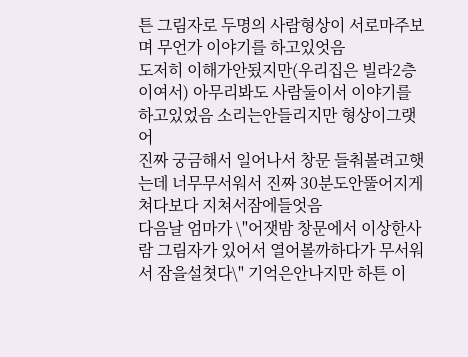튼 그림자로 두명의 사람형상이 서로마주보며 무언가 이야기를 하고있엇음
도저히 이해가안됬지만(우리집은 빌라2층이여서) 아무리봐도 사람둘이서 이야기를 하고있었음 소리는안들리지만 형상이그랫어
진짜 궁금해서 일어나서 창문 들춰볼려고햇는데 너무무서워서 진짜 30분도안뚤어지게쳐다보다 지쳐서잠에들엇음
다음날 엄마가 \"어잿밤 창문에서 이상한사람 그림자가 있어서 열어볼까하다가 무서워서 잠을설쳣다\" 기억은안나지만 하튼 이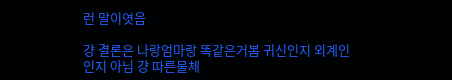런 말이엿음

걍 결론은 나랑엄마랑 똑같은거봄 귀신인지 외계인인지 아님 걍 따른물체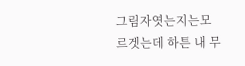그림자엿는지는모르겟는데 하튼 내 무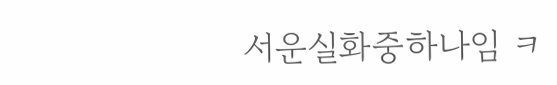서운실화중하나임 ㅋ